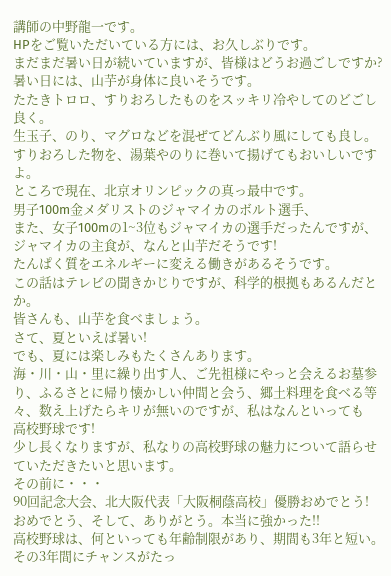講師の中野龍一です。
HPをご覧いただいている方には、お久しぶりです。
まだまだ暑い日が続いていますが、皆様はどうお過ごしですか?
暑い日には、山芋が身体に良いそうです。
たたきトロロ、すりおろしたものをスッキリ冷やしてのどごし良く。
生玉子、のり、マグロなどを混ぜてどんぶり風にしても良し。
すりおろした物を、湯葉やのりに巻いて揚げてもおいしいですよ。
ところで現在、北京オリンピックの真っ最中です。
男子100m金メダリストのジャマイカのボルト選手、
また、女子100mの1~3位もジャマイカの選手だったんですが、
ジャマイカの主食が、なんと山芋だそうです!
たんぱく質をエネルギーに変える働きがあるそうです。
この話はテレビの聞きかじりですが、科学的根拠もあるんだとか。
皆さんも、山芋を食べましょう。
さて、夏といえば暑い!
でも、夏には楽しみもたくさんあります。
海・川・山・里に繰り出す人、ご先祖様にやっと会えるお墓参り、ふるさとに帰り懐かしい仲間と会う、郷土料理を食べる等々、数え上げたらキリが無いのですが、私はなんといっても
高校野球です!
少し長くなりますが、私なりの高校野球の魅力について語らせていただきたいと思います。
その前に・・・
90回記念大会、北大阪代表「大阪桐蔭高校」優勝おめでとう!
おめでとう、そして、ありがとう。本当に強かった!!
高校野球は、何といっても年齢制限があり、期間も3年と短い。その3年間にチャンスがたっ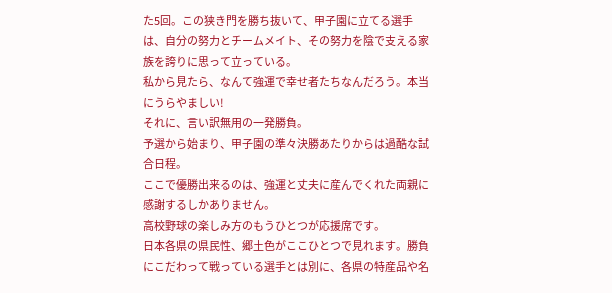た5回。この狭き門を勝ち抜いて、甲子園に立てる選手は、自分の努力とチームメイト、その努力を陰で支える家族を誇りに思って立っている。
私から見たら、なんて強運で幸せ者たちなんだろう。本当にうらやましい!
それに、言い訳無用の一発勝負。
予選から始まり、甲子園の準々決勝あたりからは過酷な試合日程。
ここで優勝出来るのは、強運と丈夫に産んでくれた両親に感謝するしかありません。
高校野球の楽しみ方のもうひとつが応援席です。
日本各県の県民性、郷土色がここひとつで見れます。勝負にこだわって戦っている選手とは別に、各県の特産品や名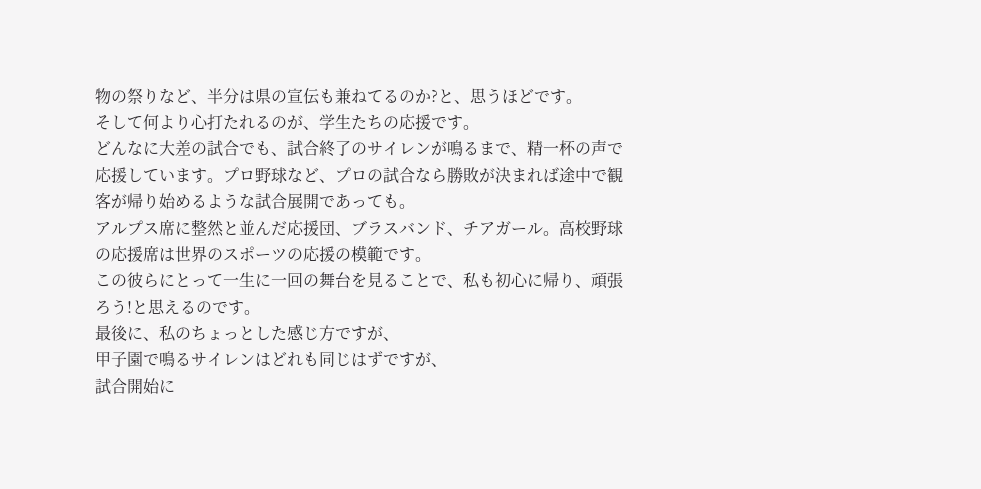物の祭りなど、半分は県の宣伝も兼ねてるのか?と、思うほどです。
そして何より心打たれるのが、学生たちの応援です。
どんなに大差の試合でも、試合終了のサイレンが鳴るまで、精一杯の声で応援しています。プロ野球など、プロの試合なら勝敗が決まれば途中で観客が帰り始めるような試合展開であっても。
アルプス席に整然と並んだ応援団、ブラスバンド、チアガール。高校野球の応援席は世界のスポーツの応援の模範です。
この彼らにとって一生に一回の舞台を見ることで、私も初心に帰り、頑張ろう!と思えるのです。
最後に、私のちょっとした感じ方ですが、
甲子園で鳴るサイレンはどれも同じはずですが、
試合開始に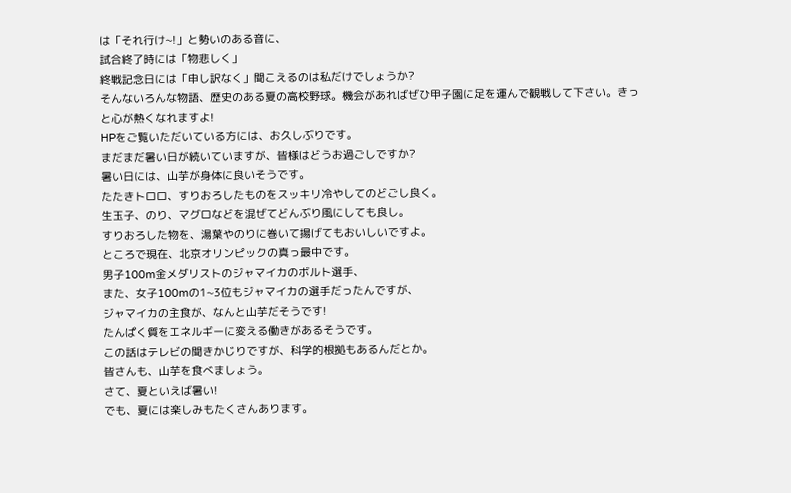は「それ行け~!」と勢いのある音に、
試合終了時には「物悲しく」
終戦記念日には「申し訳なく」聞こえるのは私だけでしょうか?
そんないろんな物語、歴史のある夏の高校野球。機会があればぜひ甲子園に足を運んで観戦して下さい。きっと心が熱くなれますよ!
HPをご覧いただいている方には、お久しぶりです。
まだまだ暑い日が続いていますが、皆様はどうお過ごしですか?
暑い日には、山芋が身体に良いそうです。
たたきトロロ、すりおろしたものをスッキリ冷やしてのどごし良く。
生玉子、のり、マグロなどを混ぜてどんぶり風にしても良し。
すりおろした物を、湯葉やのりに巻いて揚げてもおいしいですよ。
ところで現在、北京オリンピックの真っ最中です。
男子100m金メダリストのジャマイカのボルト選手、
また、女子100mの1~3位もジャマイカの選手だったんですが、
ジャマイカの主食が、なんと山芋だそうです!
たんぱく質をエネルギーに変える働きがあるそうです。
この話はテレビの聞きかじりですが、科学的根拠もあるんだとか。
皆さんも、山芋を食べましょう。
さて、夏といえば暑い!
でも、夏には楽しみもたくさんあります。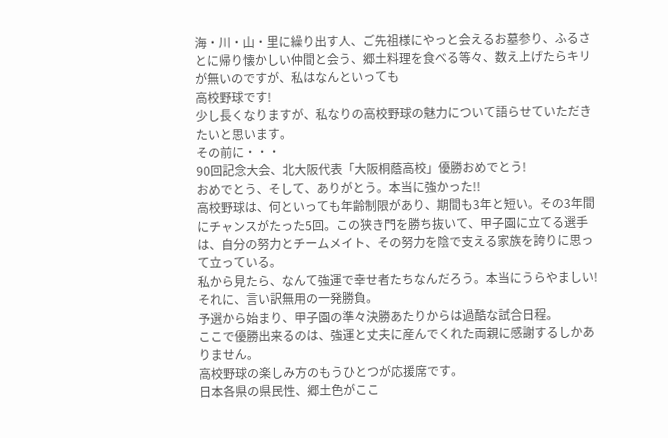海・川・山・里に繰り出す人、ご先祖様にやっと会えるお墓参り、ふるさとに帰り懐かしい仲間と会う、郷土料理を食べる等々、数え上げたらキリが無いのですが、私はなんといっても
高校野球です!
少し長くなりますが、私なりの高校野球の魅力について語らせていただきたいと思います。
その前に・・・
90回記念大会、北大阪代表「大阪桐蔭高校」優勝おめでとう!
おめでとう、そして、ありがとう。本当に強かった!!
高校野球は、何といっても年齢制限があり、期間も3年と短い。その3年間にチャンスがたった5回。この狭き門を勝ち抜いて、甲子園に立てる選手は、自分の努力とチームメイト、その努力を陰で支える家族を誇りに思って立っている。
私から見たら、なんて強運で幸せ者たちなんだろう。本当にうらやましい!
それに、言い訳無用の一発勝負。
予選から始まり、甲子園の準々決勝あたりからは過酷な試合日程。
ここで優勝出来るのは、強運と丈夫に産んでくれた両親に感謝するしかありません。
高校野球の楽しみ方のもうひとつが応援席です。
日本各県の県民性、郷土色がここ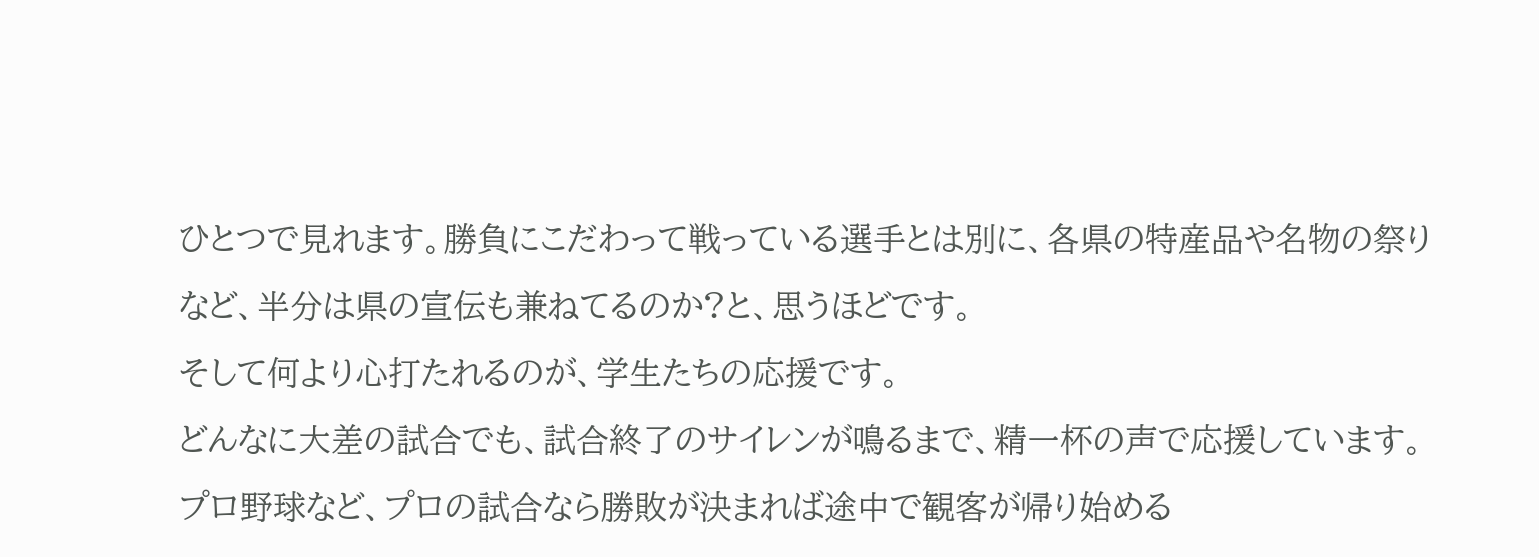ひとつで見れます。勝負にこだわって戦っている選手とは別に、各県の特産品や名物の祭りなど、半分は県の宣伝も兼ねてるのか?と、思うほどです。
そして何より心打たれるのが、学生たちの応援です。
どんなに大差の試合でも、試合終了のサイレンが鳴るまで、精一杯の声で応援しています。プロ野球など、プロの試合なら勝敗が決まれば途中で観客が帰り始める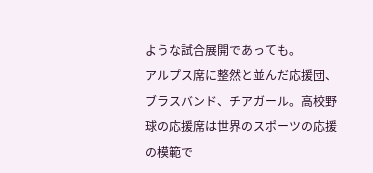ような試合展開であっても。
アルプス席に整然と並んだ応援団、ブラスバンド、チアガール。高校野球の応援席は世界のスポーツの応援の模範で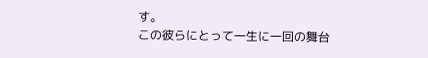す。
この彼らにとって一生に一回の舞台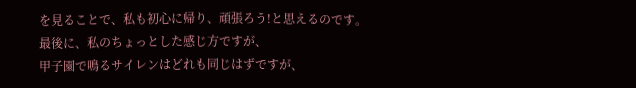を見ることで、私も初心に帰り、頑張ろう!と思えるのです。
最後に、私のちょっとした感じ方ですが、
甲子園で鳴るサイレンはどれも同じはずですが、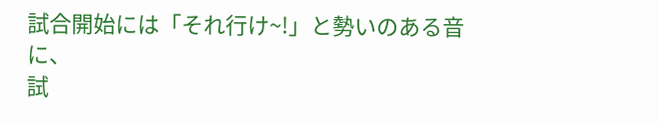試合開始には「それ行け~!」と勢いのある音に、
試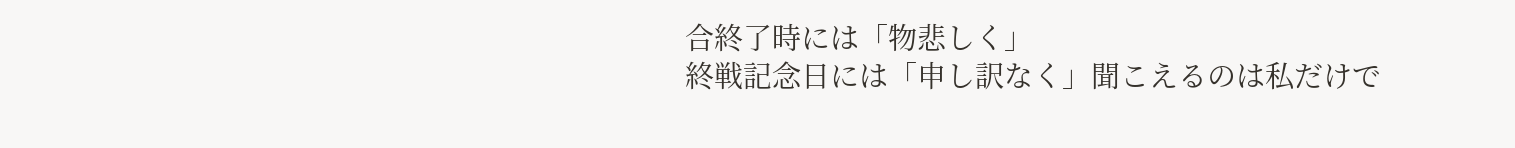合終了時には「物悲しく」
終戦記念日には「申し訳なく」聞こえるのは私だけで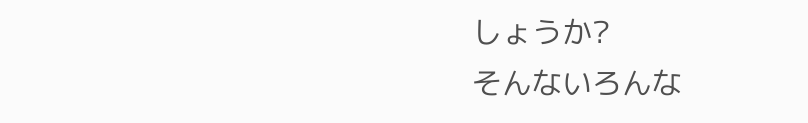しょうか?
そんないろんな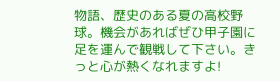物語、歴史のある夏の高校野球。機会があればぜひ甲子園に足を運んで観戦して下さい。きっと心が熱くなれますよ!